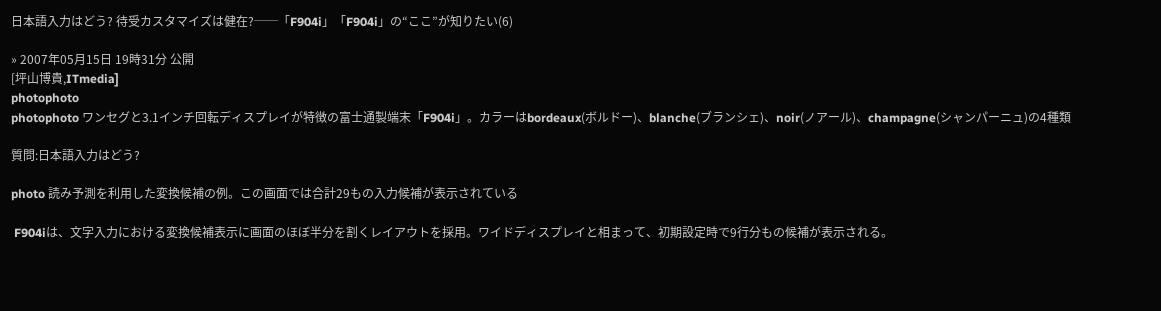日本語入力はどう? 待受カスタマイズは健在?──「F904i」「F904i」の“ここ”が知りたい(6)

» 2007年05月15日 19時31分 公開
[坪山博貴,ITmedia]
photophoto
photophoto ワンセグと3.1インチ回転ディスプレイが特徴の富士通製端末「F904i」。カラーはbordeaux(ボルドー)、blanche(ブランシェ)、noir(ノアール)、champagne(シャンパーニュ)の4種類

質問:日本語入力はどう?

photo 読み予測を利用した変換候補の例。この画面では合計29もの入力候補が表示されている

 F904iは、文字入力における変換候補表示に画面のほぼ半分を割くレイアウトを採用。ワイドディスプレイと相まって、初期設定時で9行分もの候補が表示される。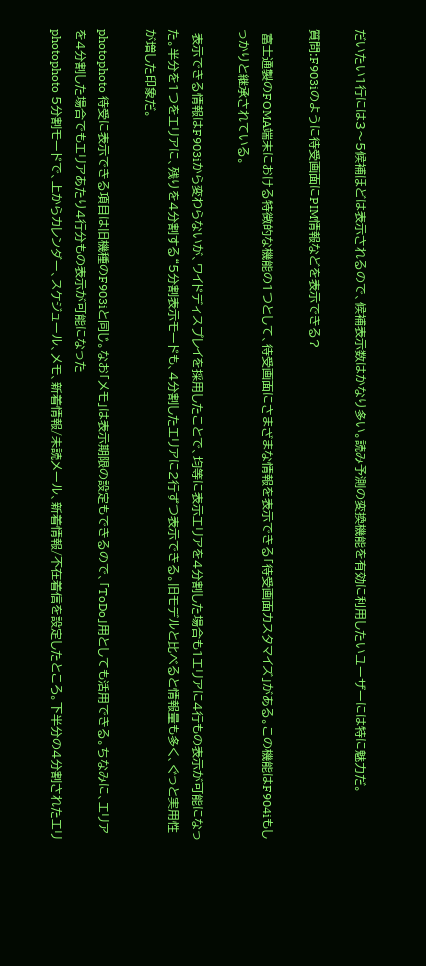だいたい1行には3〜5候補ほどは表示されるので、候補表示数はかなり多い。読み予測の変換機能を有効に利用したいユーザーには特に魅力だ。

質問:F903iのように待受画面にPIM情報などを表示できる?

 富士通製のFOMA端末における特徴的な機能の1つとして、待受画面にさまざまな情報を表示できる「待受画面カスタマイズ」がある。この機能はF904iもしっかりと継承されている。

 表示できる情報はF903iから変わらないが、ワイドディスプレイを採用したことで、均等に表示エリアを4分割した場合も1エリアに4行もの表示が可能になった。半分を1つをエリアに、残りを4分割する“5分割表示モードも、4分割したエリアに2行ずつ表示できる。旧モデルと比べると情報量も多く、ぐっと実用性が増した印象だ。

photophoto 待受に表示できる項目は旧機種のF903iと同じ。なお「メモ」は表示期限の設定もできるので、「ToDo」用としても活用できる。ちなみに、エリアを4分割した場合でもエリアあたり4行分もの表示が可能になった
photophoto 5分割モードで、上からカレンダー、スケジュール、メモ、新着情報/未読メール、新着情報/不在着信を設定したところ。下半分の4分割されたエリ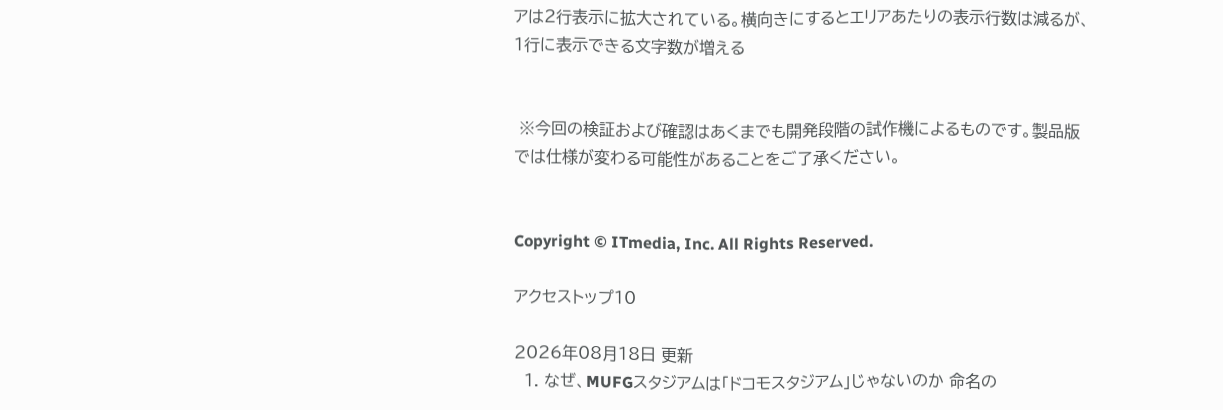アは2行表示に拡大されている。横向きにするとエリアあたりの表示行数は減るが、1行に表示できる文字数が増える


 ※今回の検証および確認はあくまでも開発段階の試作機によるものです。製品版では仕様が変わる可能性があることをご了承ください。


Copyright © ITmedia, Inc. All Rights Reserved.

アクセストップ10

2026年08月18日 更新
  1. なぜ、MUFGスタジアムは「ドコモスタジアム」じゃないのか 命名の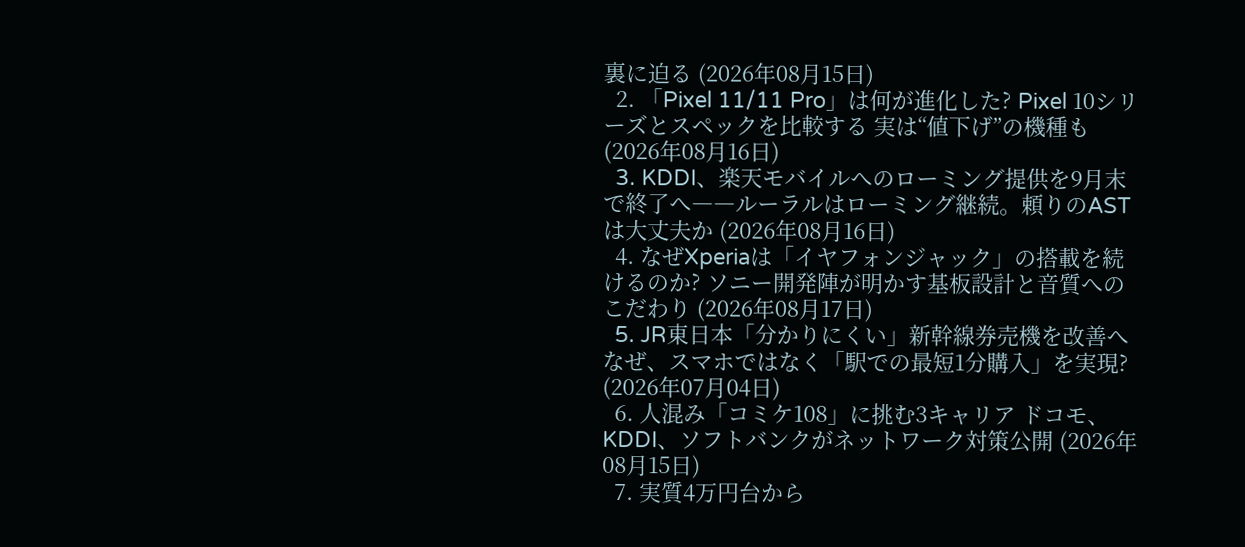裏に迫る (2026年08月15日)
  2. 「Pixel 11/11 Pro」は何が進化した? Pixel 10シリーズとスペックを比較する 実は“値下げ”の機種も (2026年08月16日)
  3. KDDI、楽天モバイルへのローミング提供を9月末で終了へ――ルーラルはローミング継続。頼りのASTは大丈夫か (2026年08月16日)
  4. なぜXperiaは「イヤフォンジャック」の搭載を続けるのか? ソニー開発陣が明かす基板設計と音質へのこだわり (2026年08月17日)
  5. JR東日本「分かりにくい」新幹線券売機を改善へ なぜ、スマホではなく「駅での最短1分購入」を実現? (2026年07月04日)
  6. 人混み「コミケ108」に挑む3キャリア ドコモ、KDDI、ソフトバンクがネットワーク対策公開 (2026年08月15日)
  7. 実質4万円台から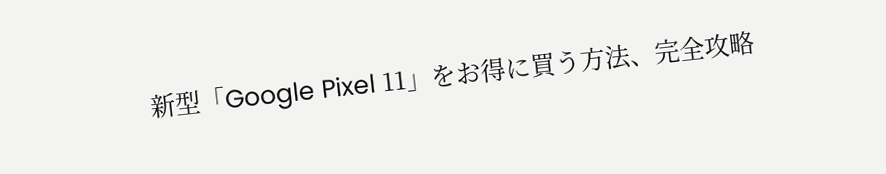新型「Google Pixel 11」をお得に買う方法、完全攻略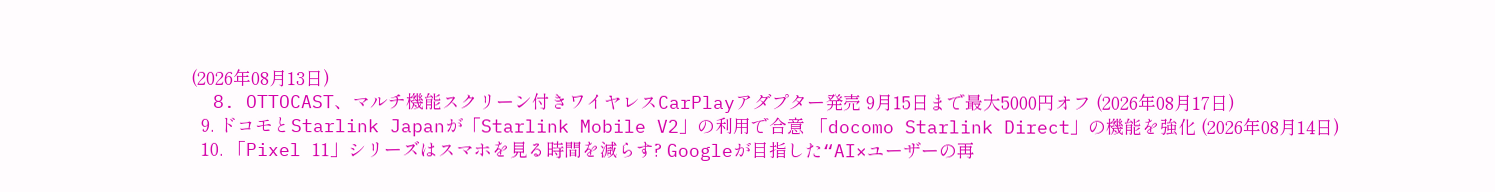(2026年08月13日)
  8. OTTOCAST、マルチ機能スクリーン付きワイヤレスCarPlayアダプター発売 9月15日まで最大5000円オフ (2026年08月17日)
  9. ドコモとStarlink Japanが「Starlink Mobile V2」の利用で合意 「docomo Starlink Direct」の機能を強化 (2026年08月14日)
  10. 「Pixel 11」シリーズはスマホを見る時間を減らす? Googleが目指した“AI×ユーザーの再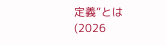定義”とは (2026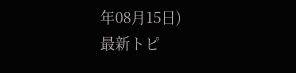年08月15日)
最新トピ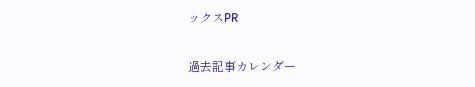ックスPR

過去記事カレンダー